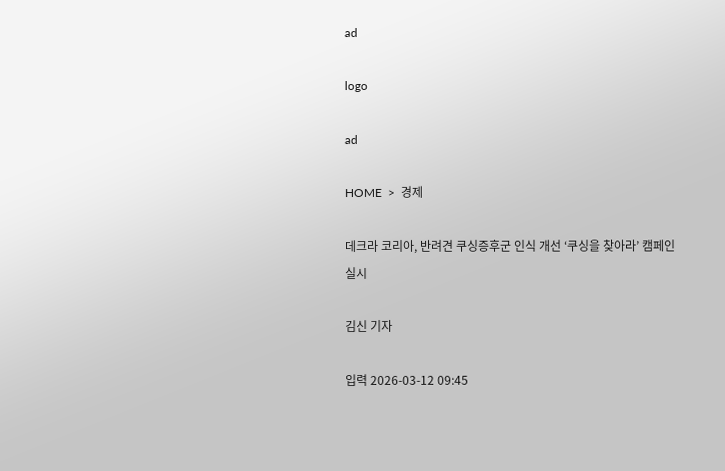ad

logo

ad

HOME  >  경제

데크라 코리아, 반려견 쿠싱증후군 인식 개선 ‘쿠싱을 찾아라’ 캠페인 실시

김신 기자

입력 2026-03-12 09:45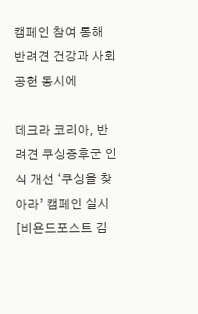캠페인 참여 통해 반려견 건강과 사회공헌 동시에

데크라 코리아, 반려견 쿠싱증후군 인식 개선 ‘쿠싱을 찾아라’ 캠페인 실시
[비욘드포스트 김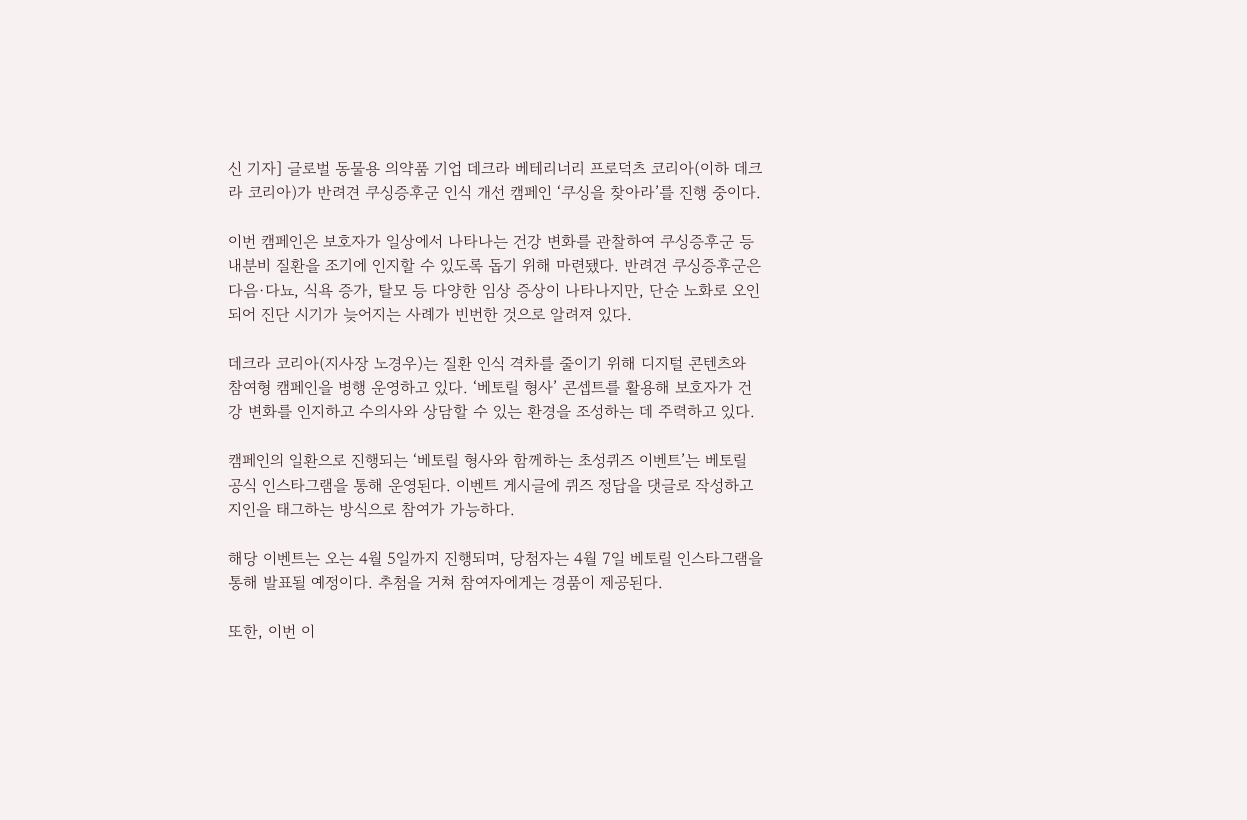신 기자] 글로벌 동물용 의약품 기업 데크라 베테리너리 프로덕츠 코리아(이하 데크라 코리아)가 반려견 쿠싱증후군 인식 개선 캠페인 ‘쿠싱을 찾아라’를 진행 중이다.

이번 캠페인은 보호자가 일상에서 나타나는 건강 변화를 관찰하여 쿠싱증후군 등 내분비 질환을 조기에 인지할 수 있도록 돕기 위해 마련됐다. 반려견 쿠싱증후군은 다음·다뇨, 식욕 증가, 탈모 등 다양한 임상 증상이 나타나지만, 단순 노화로 오인되어 진단 시기가 늦어지는 사례가 빈번한 것으로 알려져 있다.

데크라 코리아(지사장 노경우)는 질환 인식 격차를 줄이기 위해 디지털 콘텐츠와 참여형 캠페인을 병행 운영하고 있다. ‘베토릴 형사’ 콘셉트를 활용해 보호자가 건강 변화를 인지하고 수의사와 상담할 수 있는 환경을 조성하는 데 주력하고 있다.

캠페인의 일환으로 진행되는 ‘베토릴 형사와 함께하는 초성퀴즈 이벤트’는 베토릴 공식 인스타그램을 통해 운영된다. 이벤트 게시글에 퀴즈 정답을 댓글로 작성하고 지인을 태그하는 방식으로 참여가 가능하다.

해당 이벤트는 오는 4월 5일까지 진행되며, 당첨자는 4월 7일 베토릴 인스타그램을 통해 발표될 예정이다. 추첨을 거쳐 참여자에게는 경품이 제공된다.

또한, 이번 이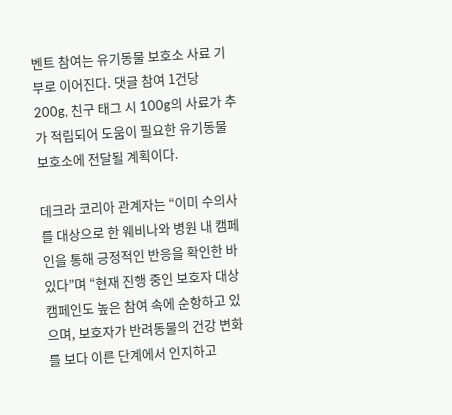벤트 참여는 유기동물 보호소 사료 기부로 이어진다. 댓글 참여 1건당 200g, 친구 태그 시 100g의 사료가 추가 적립되어 도움이 필요한 유기동물 보호소에 전달될 계획이다.

데크라 코리아 관계자는 “이미 수의사를 대상으로 한 웨비나와 병원 내 캠페인을 통해 긍정적인 반응을 확인한 바 있다”며 “현재 진행 중인 보호자 대상 캠페인도 높은 참여 속에 순항하고 있으며, 보호자가 반려동물의 건강 변화를 보다 이른 단계에서 인지하고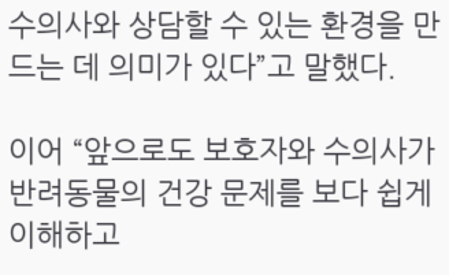수의사와 상담할 수 있는 환경을 만드는 데 의미가 있다”고 말했다.

이어 “앞으로도 보호자와 수의사가 반려동물의 건강 문제를 보다 쉽게 이해하고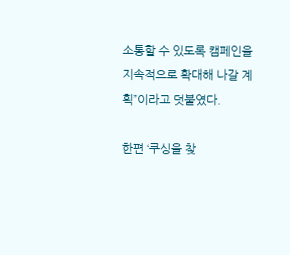소통할 수 있도록 캠페인을 지속적으로 확대해 나갈 계획”이라고 덧붙였다.

한편 ‘쿠싱을 찾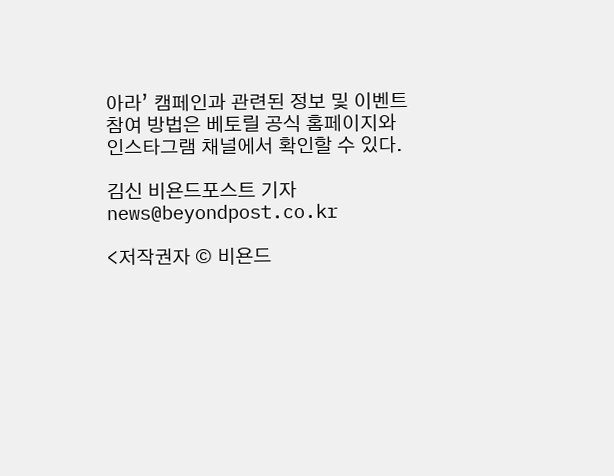아라’ 캠페인과 관련된 정보 및 이벤트 참여 방법은 베토릴 공식 홈페이지와 인스타그램 채널에서 확인할 수 있다.

김신 비욘드포스트 기자 news@beyondpost.co.kr

<저작권자 © 비욘드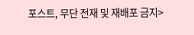포스트, 무단 전재 및 재배포 금지>